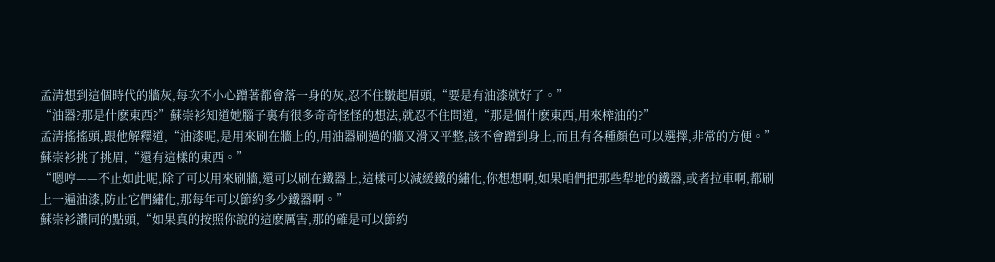孟清想到這個時代的牆灰,每次不小心蹭著都會落一身的灰,忍不住皺起眉頭,“要是有油漆就好了。”
“油器?那是什麽東西?”蘇崇衫知道她腦子裏有很多奇奇怪怪的想法,就忍不住問道,“那是個什麽東西,用來榨油的?”
孟清搖搖頭,跟他解釋道,“油漆呢,是用來刷在牆上的,用油器刷過的牆又滑又平整,該不會蹭到身上,而且有各種顏色可以選擇,非常的方便。”
蘇崇衫挑了挑眉,“還有這樣的東西。”
“嗯哼——不止如此呢,除了可以用來刷牆,還可以刷在鐵器上,這樣可以減緩鐵的繡化,你想想啊,如果咱們把那些犁地的鐵器,或者拉車啊,都刷上一遍油漆,防止它們繡化,那每年可以節約多少鐵器啊。”
蘇崇衫讚同的點頭,“如果真的按照你說的這麽厲害,那的確是可以節約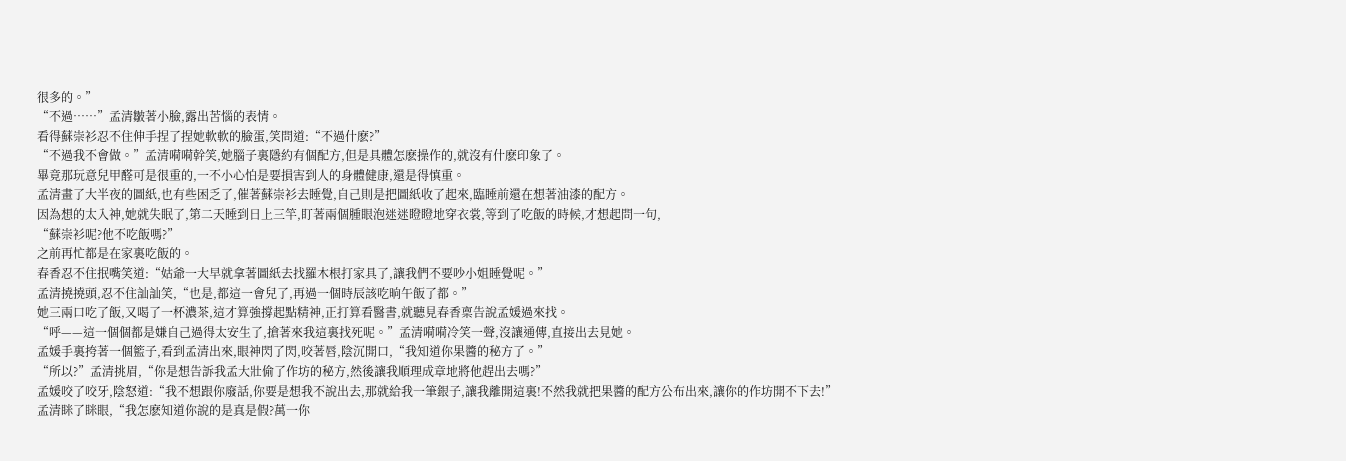很多的。”
“不過……”孟清皺著小臉,露出苦惱的表情。
看得蘇崇衫忍不住伸手捏了捏她軟軟的臉蛋,笑問道:“不過什麽?”
“不過我不會做。”孟清嗬嗬幹笑,她腦子裏隱約有個配方,但是具體怎麽操作的,就沒有什麽印象了。
畢竟那玩意兒甲醛可是很重的,一不小心怕是要損害到人的身體健康,還是得慎重。
孟清畫了大半夜的圖紙,也有些困乏了,催著蘇崇衫去睡覺,自己則是把圖紙收了起來,臨睡前還在想著油漆的配方。
因為想的太入神,她就失眠了,第二天睡到日上三竿,盯著兩個腫眼泡迷迷瞪瞪地穿衣裳,等到了吃飯的時候,才想起問一句,
“蘇崇衫呢?他不吃飯嗎?”
之前再忙都是在家裏吃飯的。
春香忍不住抿嘴笑道:“姑爺一大早就拿著圖紙去找羅木根打家具了,讓我們不要吵小姐睡覺呢。”
孟清撓撓頭,忍不住訕訕笑,“也是,都這一會兒了,再過一個時辰該吃晌午飯了都。”
她三兩口吃了飯,又喝了一杯濃茶,這才算強撐起點精神,正打算看醫書,就聽見春香稟告說孟媛過來找。
“呼——這一個個都是嫌自己過得太安生了,搶著來我這裏找死呢。”孟清嗬嗬冷笑一聲,沒讓通傳,直接出去見她。
孟媛手裏挎著一個籃子,看到孟清出來,眼神閃了閃,咬著唇,陰沉開口,“我知道你果醬的秘方了。”
“所以?”孟清挑眉,“你是想告訴我孟大壯偷了作坊的秘方,然後讓我順理成章地將他趕出去嗎?”
孟媛咬了咬牙,陰怒道:“我不想跟你廢話,你要是想我不說出去,那就給我一筆銀子,讓我離開這裏!不然我就把果醬的配方公布出來,讓你的作坊開不下去!”
孟清眯了眯眼,“我怎麽知道你說的是真是假?萬一你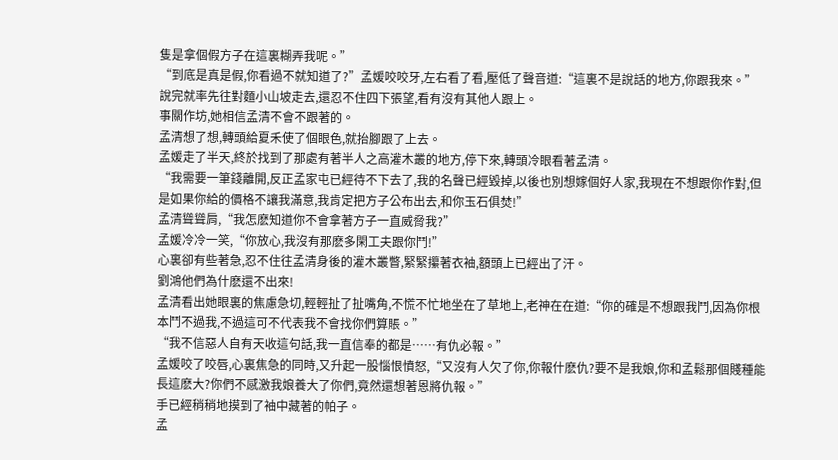隻是拿個假方子在這裏糊弄我呢。”
“到底是真是假,你看過不就知道了?”孟媛咬咬牙,左右看了看,壓低了聲音道:“這裏不是說話的地方,你跟我來。”
說完就率先往對麵小山坡走去,還忍不住四下張望,看有沒有其他人跟上。
事關作坊,她相信孟清不會不跟著的。
孟清想了想,轉頭給夏禾使了個眼色,就抬腳跟了上去。
孟媛走了半天,終於找到了那處有著半人之高灌木叢的地方,停下來,轉頭冷眼看著孟清。
“我需要一筆錢離開,反正孟家屯已經待不下去了,我的名聲已經毀掉,以後也別想嫁個好人家,我現在不想跟你作對,但是如果你給的價格不讓我滿意,我肯定把方子公布出去,和你玉石俱焚!”
孟清聳聳肩,“我怎麽知道你不會拿著方子一直威脅我?”
孟媛冷冷一笑,“你放心,我沒有那麽多閑工夫跟你鬥!”
心裏卻有些著急,忍不住往孟清身後的灌木叢瞥,緊緊攥著衣袖,額頭上已經出了汗。
劉鴻他們為什麽還不出來!
孟清看出她眼裏的焦慮急切,輕輕扯了扯嘴角,不慌不忙地坐在了草地上,老神在在道:“你的確是不想跟我鬥,因為你根本鬥不過我,不過這可不代表我不會找你們算賬。”
“我不信惡人自有天收這句話,我一直信奉的都是……有仇必報。”
孟媛咬了咬唇,心裏焦急的同時,又升起一股惱恨憤怒,“又沒有人欠了你,你報什麽仇?要不是我娘,你和孟鬆那個賤種能長這麽大?你們不感激我娘養大了你們,竟然還想著恩將仇報。”
手已經稍稍地摸到了袖中藏著的帕子。
孟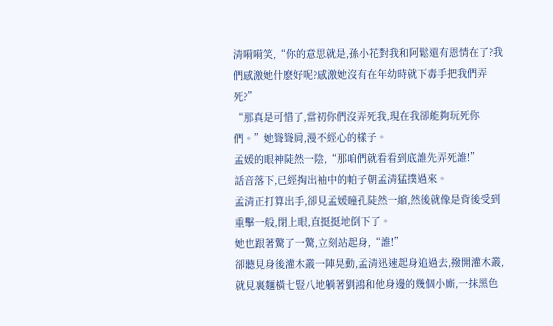清嗬嗬笑,“你的意思就是,孫小花對我和阿鬆還有恩情在了?我們感激她什麽好呢?感激她沒有在年幼時就下毒手把我們弄死?”
“那真是可惜了,當初你們沒弄死我,現在我卻能夠玩死你們。”她聳聳肩,漫不經心的樣子。
孟媛的眼神陡然一陰,“那咱們就看看到底誰先弄死誰!”
話音落下,已經掏出袖中的帕子朝孟清猛撲過來。
孟清正打算出手,卻見孟媛瞳孔陡然一縮,然後就像是背後受到重擊一般,閉上眼,直挺挺地倒下了。
她也跟著驚了一驚,立刻站起身,“誰!”
卻聽見身後灌木叢一陣晃動,孟清迅速起身追過去,撥開灌木叢,就見裏麵橫七豎八地躺著劉鴻和他身邊的幾個小廝,一抹黑色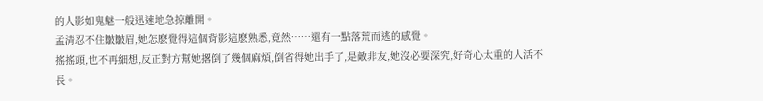的人影如鬼魅一般迅速地急掠離開。
孟清忍不住皺皺眉,她怎麽覺得這個背影這麽熟悉,竟然……還有一點落荒而逃的感覺。
搖搖頭,也不再細想,反正對方幫她撂倒了幾個麻煩,倒省得她出手了,是敵非友,她沒必要深究,好奇心太重的人活不長。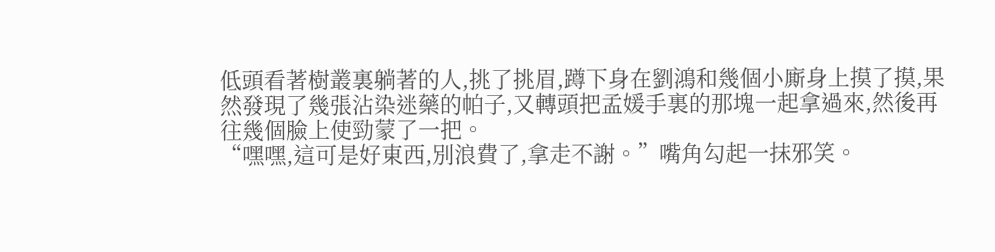低頭看著樹叢裏躺著的人,挑了挑眉,蹲下身在劉鴻和幾個小廝身上摸了摸,果然發現了幾張沾染迷藥的帕子,又轉頭把孟媛手裏的那塊一起拿過來,然後再往幾個臉上使勁蒙了一把。
“嘿嘿,這可是好東西,別浪費了,拿走不謝。”嘴角勾起一抹邪笑。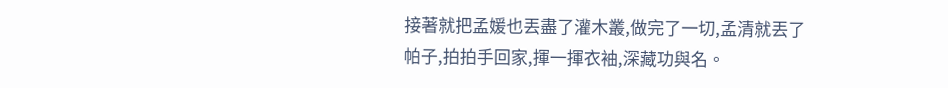接著就把孟媛也丟盡了灌木叢,做完了一切,孟清就丟了帕子,拍拍手回家,揮一揮衣袖,深藏功與名。